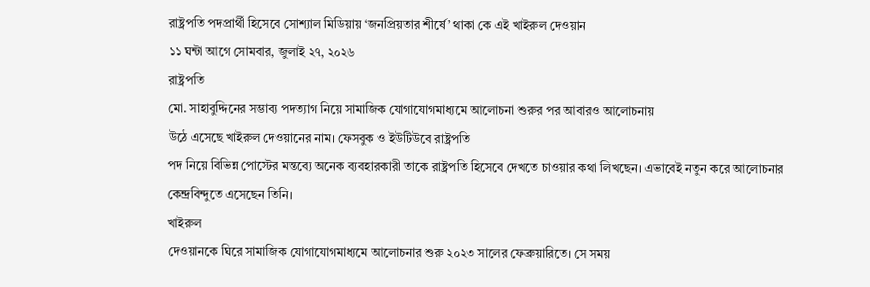রাষ্ট্রপতি পদপ্রার্থী হিসেবে সোশ্যাল মিডিয়ায় ‘জনপ্রিয়তার শীর্ষে’ থাকা কে এই খাইরুল দেওয়ান
১১ ঘন্টা আগে সোমবার, জুলাই ২৭, ২০২৬
রাষ্ট্রপতি
মো. সাহাবুদ্দিনের সম্ভাব্য পদত্যাগ নিয়ে সামাজিক যোগাযোগমাধ্যমে আলোচনা শুরুর পর আবারও আলোচনায়
উঠে এসেছে খাইরুল দেওয়ানের নাম। ফেসবুক ও ইউটিউবে রাষ্ট্রপতি
পদ নিয়ে বিভিন্ন পোস্টের মন্তব্যে অনেক ব্যবহারকারী তাকে রাষ্ট্রপতি হিসেবে দেখতে চাওয়ার কথা লিখছেন। এভাবেই নতুন করে আলোচনার কেন্দ্রবিন্দুতে এসেছেন তিনি।
খাইরুল
দেওয়ানকে ঘিরে সামাজিক যোগাযোগমাধ্যমে আলোচনার শুরু ২০২৩ সালের ফেব্রুয়ারিতে। সে সময়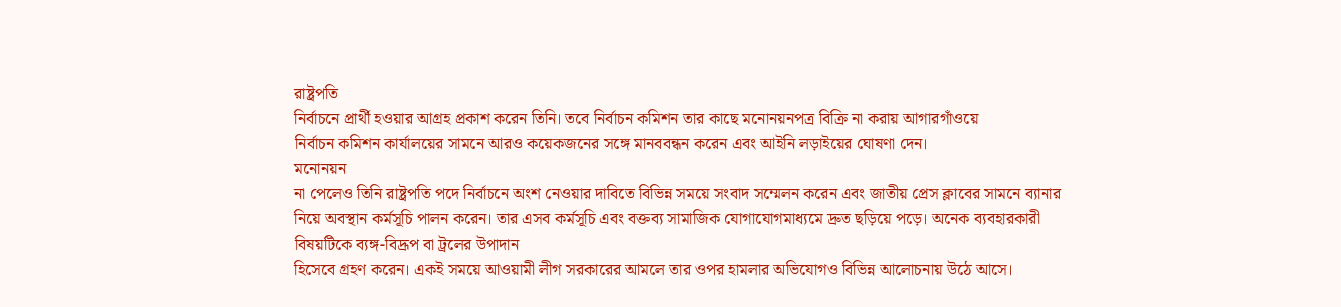রাষ্ট্রপতি
নির্বাচনে প্রার্থী হওয়ার আগ্রহ প্রকাশ করেন তিনি। তবে নির্বাচন কমিশন তার কাছে মনোনয়নপত্র বিক্রি না করায় আগারগাঁওয়ে
নির্বাচন কমিশন কার্যালয়ের সামনে আরও কয়েকজনের সঙ্গে মানববন্ধন করেন এবং আইনি লড়াইয়ের ঘোষণা দেন।
মনোনয়ন
না পেলেও তিনি রাষ্ট্রপতি পদে নির্বাচনে অংশ নেওয়ার দাবিতে বিভিন্ন সময়ে সংবাদ সম্মেলন করেন এবং জাতীয় প্রেস ক্লাবের সামনে ব্যানার নিয়ে অবস্থান কর্মসূচি পালন করেন। তার এসব কর্মসূচি এবং বক্তব্য সামাজিক যোগাযোগমাধ্যমে দ্রুত ছড়িয়ে পড়ে। অনেক ব্যবহারকারী বিষয়টিকে ব্যঙ্গ-বিদ্রূপ বা ট্রলের উপাদান
হিসেবে গ্রহণ করেন। একই সময়ে আওয়ামী লীগ সরকারের আমলে তার ওপর হামলার অভিযোগও বিভিন্ন আলোচনায় উঠে আসে।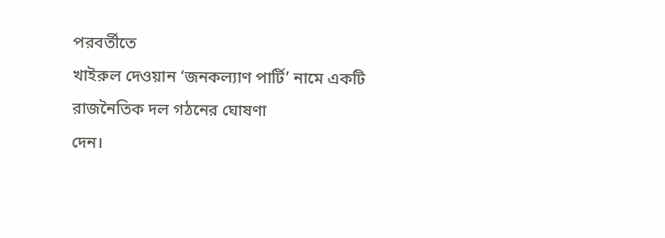পরবর্তীতে
খাইরুল দেওয়ান ‘জনকল্যাণ পার্টি’ নামে একটি রাজনৈতিক দল গঠনের ঘোষণা
দেন।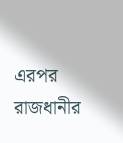এরপর রাজধানীর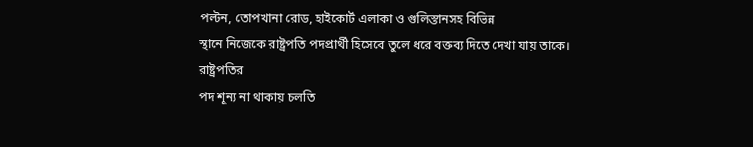পল্টন, তোপখানা রোড, হাইকোর্ট এলাকা ও গুলিস্তানসহ বিভিন্ন
স্থানে নিজেকে রাষ্ট্রপতি পদপ্রার্থী হিসেবে তুলে ধরে বক্তব্য দিতে দেখা যায় তাকে।
রাষ্ট্রপতির
পদ শূন্য না থাকায় চলতি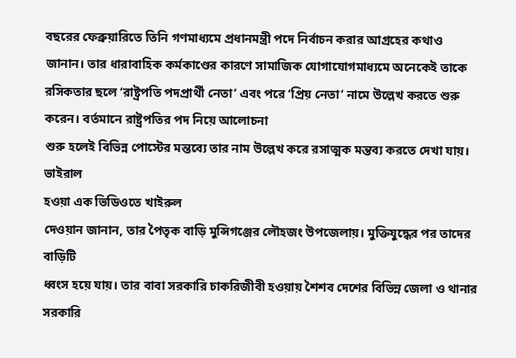বছরের ফেব্রুয়ারিতে তিনি গণমাধ্যমে প্রধানমন্ত্রী পদে নির্বাচন করার আগ্রহের কথাও জানান। তার ধারাবাহিক কর্মকাণ্ডের কারণে সামাজিক যোগাযোগমাধ্যমে অনেকেই তাকে রসিকতার ছলে ‘রাষ্ট্রপতি পদপ্রার্থী নেতা’ এবং পরে ‘প্রিয় নেতা’ নামে উল্লেখ করতে শুরু করেন। বর্তমানে রাষ্ট্রপতির পদ নিয়ে আলোচনা
শুরু হলেই বিভিন্ন পোস্টের মন্তব্যে তার নাম উল্লেখ করে রসাত্মক মন্তব্য করতে দেখা যায়।
ভাইরাল
হওয়া এক ভিডিওতে খাইরুল
দেওয়ান জানান, তার পৈতৃক বাড়ি মুন্সিগঞ্জের লৌহজং উপজেলায়। মুক্তিযুদ্ধের পর তাদের বাড়িটি
ধ্বংস হয়ে যায়। তার বাবা সরকারি চাকরিজীবী হওয়ায় শৈশব দেশের বিভিন্ন জেলা ও থানার সরকারি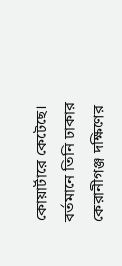কোয়ার্টারে কেটেছে। বর্তমানে তিনি ঢাকার কেরানীগঞ্জ দক্ষিণের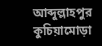আব্দুল্লাহপুর কুচিয়ামোড়া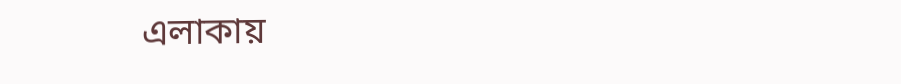এলাকায়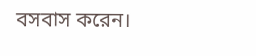বসবাস করেন।